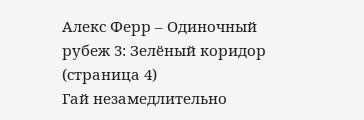Алекс Ферр – Одиночный рубеж 3: Зелёный коридор (страница 4)
Гай незамедлительно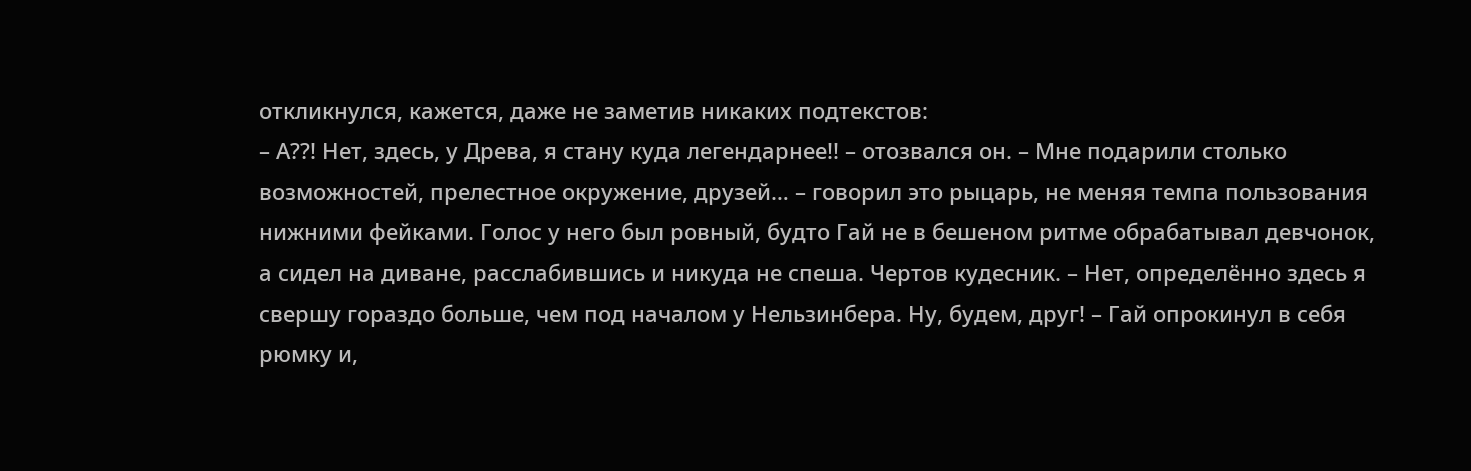откликнулся, кажется, даже не заметив никаких подтекстов:
– А??! Нет, здесь, у Древа, я стану куда легендарнее!! – отозвался он. – Мне подарили столько возможностей, прелестное окружение, друзей… – говорил это рыцарь, не меняя темпа пользования нижними фейками. Голос у него был ровный, будто Гай не в бешеном ритме обрабатывал девчонок, а сидел на диване, расслабившись и никуда не спеша. Чертов кудесник. – Нет, определённо здесь я свершу гораздо больше, чем под началом у Нельзинбера. Ну, будем, друг! – Гай опрокинул в себя рюмку и,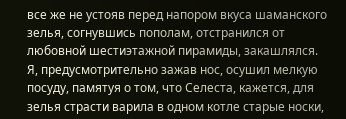все же не устояв перед напором вкуса шаманского зелья, согнувшись пополам, отстранился от любовной шестиэтажной пирамиды, закашлялся.
Я, предусмотрительно зажав нос, осушил мелкую посуду, памятуя о том, что Селеста, кажется, для зелья страсти варила в одном котле старые носки,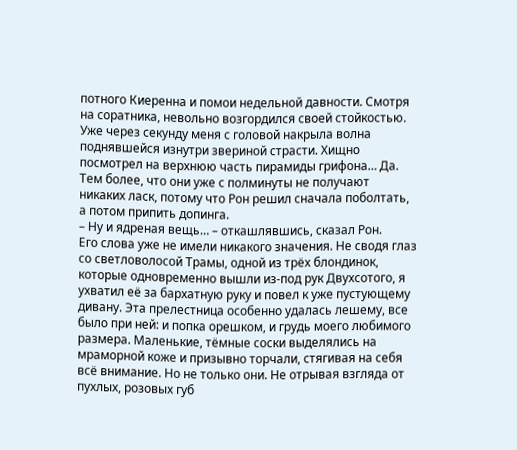потного Киеренна и помои недельной давности. Смотря на соратника, невольно возгордился своей стойкостью. Уже через секунду меня с головой накрыла волна поднявшейся изнутри звериной страсти. Хищно посмотрел на верхнюю часть пирамиды грифона… Да. Тем более, что они уже с полминуты не получают никаких ласк, потому что Рон решил сначала поболтать, а потом припить допинга.
– Ну и ядреная вещь… – откашлявшись, сказал Рон.
Его слова уже не имели никакого значения. Не сводя глаз со светловолосой Трамы, одной из трёх блондинок, которые одновременно вышли из-под рук Двухсотого, я ухватил её за бархатную руку и повел к уже пустующему дивану. Эта прелестница особенно удалась лешему, все было при ней: и попка орешком, и грудь моего любимого размера. Маленькие, тёмные соски выделялись на мраморной коже и призывно торчали, стягивая на себя всё внимание. Но не только они. Не отрывая взгляда от пухлых, розовых губ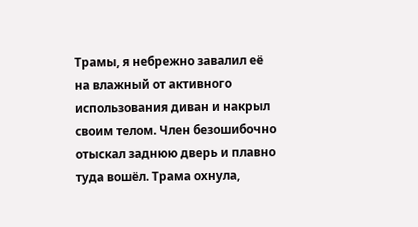Трамы, я небрежно завалил её на влажный от активного использования диван и накрыл своим телом. Член безошибочно отыскал заднюю дверь и плавно туда вошёл. Трама охнула,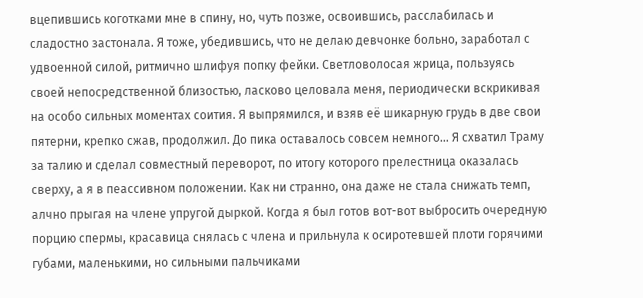вцепившись коготками мне в спину, но, чуть позже, освоившись, расслабилась и сладостно застонала. Я тоже, убедившись, что не делаю девчонке больно, заработал с удвоенной силой, ритмично шлифуя попку фейки. Светловолосая жрица, пользуясь своей непосредственной близостью, ласково целовала меня, периодически вскрикивая на особо сильных моментах соития. Я выпрямился, и взяв её шикарную грудь в две свои пятерни, крепко сжав, продолжил. До пика оставалось совсем немного… Я схватил Траму за талию и сделал совместный переворот, по итогу которого прелестница оказалась сверху, а я в пеассивном положении. Как ни странно, она даже не стала снижать темп, алчно прыгая на члене упругой дыркой. Когда я был готов вот-вот выбросить очередную порцию спермы, красавица снялась с члена и прильнула к осиротевшей плоти горячими губами, маленькими, но сильными пальчиками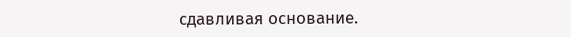сдавливая основание.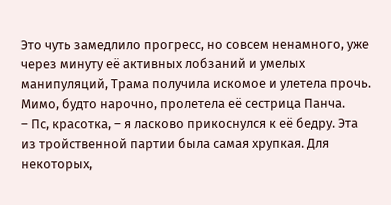Это чуть замедлило прогресс, но совсем ненамного, уже через минуту её активных лобзаний и умелых манипуляций, Трама получила искомое и улетела прочь.
Мимо, будто нарочно, пролетела её сестрица Панча.
– Пс, красотка, – я ласково прикоснулся к её бедру. Эта из тройственной партии была самая хрупкая. Для некоторых,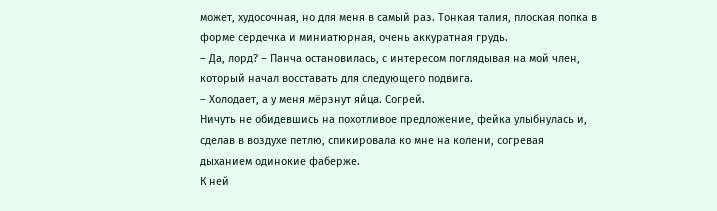может, худосочная, но для меня в самый раз. Тонкая талия, плоская попка в форме сердечка и миниатюрная, очень аккуратная грудь.
– Да, лорд? – Панча остановилась, с интересом поглядывая на мой член, который начал восставать для следующего подвига.
– Холодает, а у меня мёрзнут яйца. Согрей.
Ничуть не обидевшись на похотливое предложение, фейка улыбнулась и, сделав в воздухе петлю, спикировала ко мне на колени, согревая дыханием одинокие фаберже.
К ней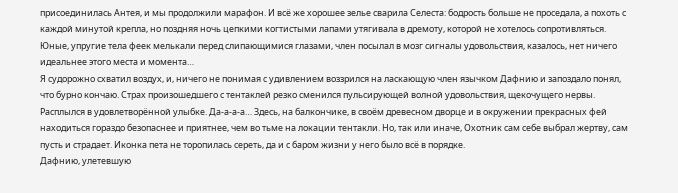присоединилась Антея, и мы продолжили марафон. И всё же хорошее зелье сварила Селеста: бодрость больше не проседала, а похоть с каждой минутой крепла, но поздняя ночь цепкими когтистыми лапами утягивала в дремоту, которой не хотелось сопротивляться. Юные, упругие тела феек мелькали перед слипающимися глазами, член посылал в мозг сигналы удовольствия, казалось, нет ничего идеальнее этого места и момента…
Я судорожно схватил воздух, и, ничего не понимая с удивлением воззрился на ласкающую член язычком Дафнию и запоздало понял, что бурно кончаю. Страх произошедшего с тентаклей резко сменился пульсирующей волной удовольствия, щекочущего нервы. Расплылся в удовлетворённой улыбке. Да-а-а-а… Здесь, на балкончике, в своём древесном дворце и в окружении прекрасных фей находиться гораздо безопаснее и приятнее, чем во тьме на локации тентакли. Но, так или иначе, Охотник сам себе выбрал жертву, сам пусть и страдает. Иконка пета не торопилась сереть, да и с баром жизни у него было всё в порядке.
Дафнию, улетевшую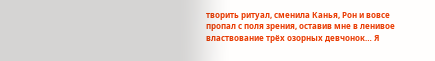творить ритуал, сменила Канья, Рон и вовсе пропал с поля зрения, оставив мне в ленивое властвование трёх озорных девчонок… Я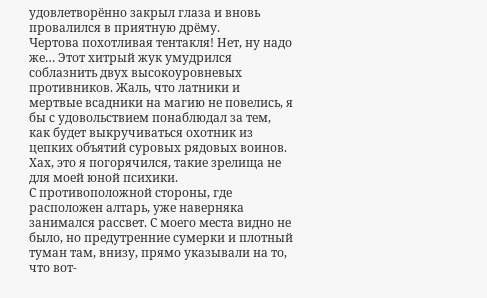удовлетворённо закрыл глаза и вновь провалился в приятную дрёму.
Чертова похотливая тентакля! Нет, ну надо же… Этот хитрый жук умудрился соблазнить двух высокоуровневых противников. Жаль, что латники и мертвые всадники на магию не повелись, я бы с удовольствием понаблюдал за тем, как будет выкручиваться охотник из цепких объятий суровых рядовых воинов. Хах, это я погорячился, такие зрелища не для моей юной психики.
С противоположной стороны, где расположен алтарь, уже наверняка занимался рассвет. С моего места видно не было, но предутренние сумерки и плотный туман там, внизу, прямо указывали на то, что вот-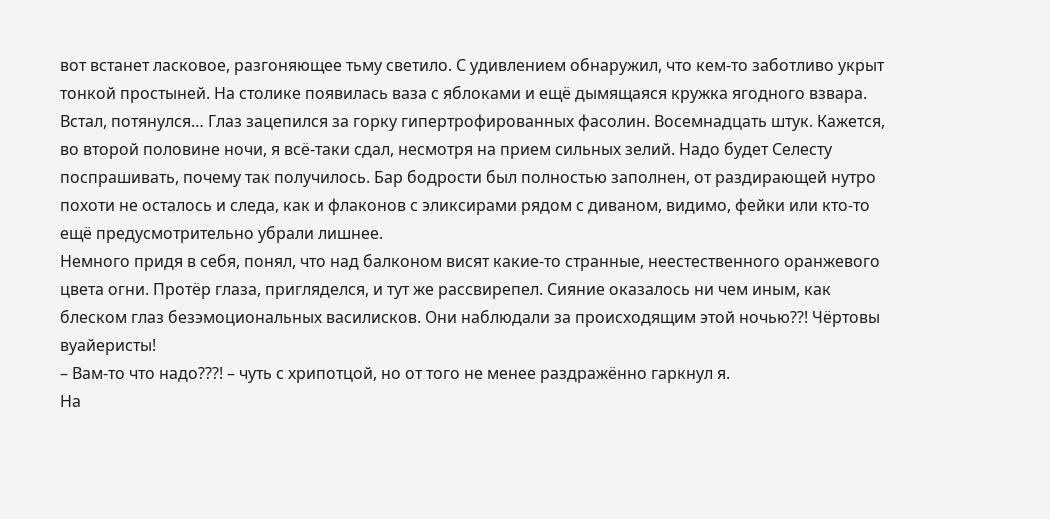вот встанет ласковое, разгоняющее тьму светило. С удивлением обнаружил, что кем-то заботливо укрыт тонкой простыней. На столике появилась ваза с яблоками и ещё дымящаяся кружка ягодного взвара. Встал, потянулся… Глаз зацепился за горку гипертрофированных фасолин. Восемнадцать штук. Кажется, во второй половине ночи, я всё-таки сдал, несмотря на прием сильных зелий. Надо будет Селесту поспрашивать, почему так получилось. Бар бодрости был полностью заполнен, от раздирающей нутро похоти не осталось и следа, как и флаконов с эликсирами рядом с диваном, видимо, фейки или кто-то ещё предусмотрительно убрали лишнее.
Немного придя в себя, понял, что над балконом висят какие-то странные, неестественного оранжевого цвета огни. Протёр глаза, пригляделся, и тут же рассвирепел. Сияние оказалось ни чем иным, как блеском глаз безэмоциональных василисков. Они наблюдали за происходящим этой ночью??! Чёртовы вуайеристы!
– Вам-то что надо???! – чуть с хрипотцой, но от того не менее раздражённо гаркнул я.
На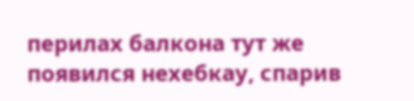перилах балкона тут же появился нехебкау, спарив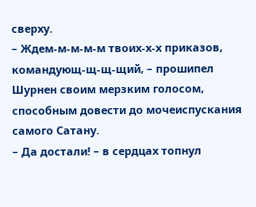сверху.
– Ждем-м-м-м-м твоих-х-х приказов, командующ-щ-щ-щий, – прошипел Шурнен своим мерзким голосом, способным довести до мочеиспускания самого Сатану.
– Да достали! – в сердцах топнул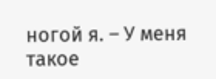ногой я. – У меня такое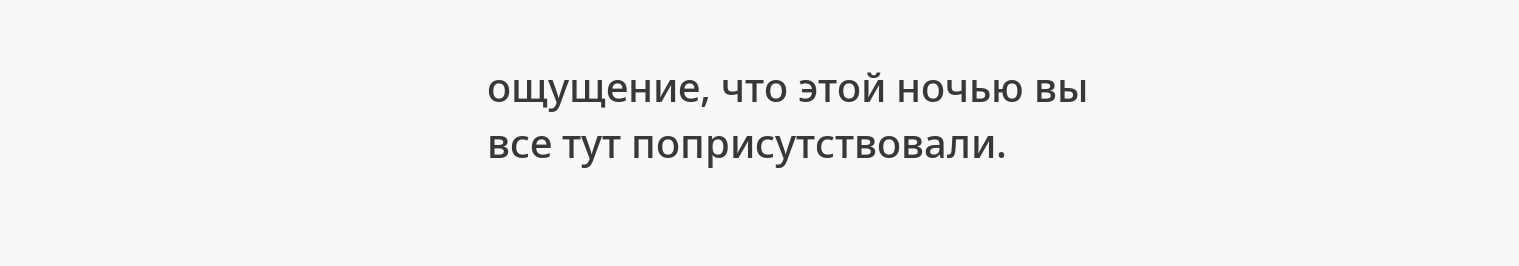ощущение, что этой ночью вы все тут поприсутствовали.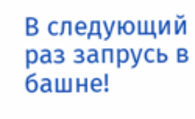В следующий раз запрусь в башне!